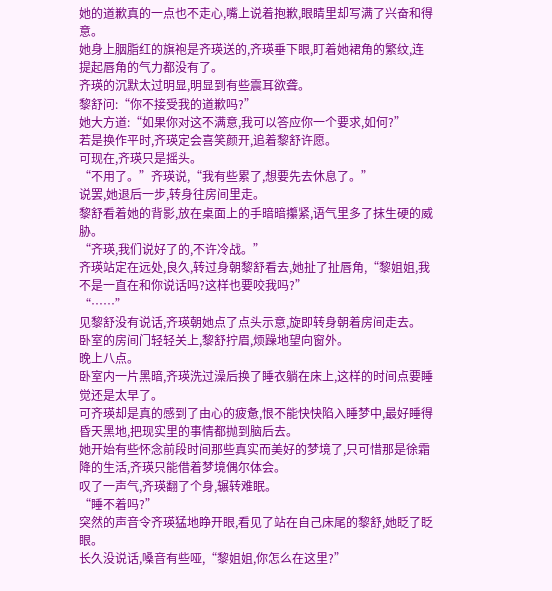她的道歉真的一点也不走心,嘴上说着抱歉,眼睛里却写满了兴奋和得意。
她身上胭脂红的旗袍是齐瑛送的,齐瑛垂下眼,盯着她裙角的繁纹,连提起唇角的气力都没有了。
齐瑛的沉默太过明显,明显到有些震耳欲聋。
黎舒问:“你不接受我的道歉吗?”
她大方道:“如果你对这不满意,我可以答应你一个要求,如何?”
若是换作平时,齐瑛定会喜笑颜开,追着黎舒许愿。
可现在,齐瑛只是摇头。
“不用了。”齐瑛说,“我有些累了,想要先去休息了。”
说罢,她退后一步,转身往房间里走。
黎舒看着她的背影,放在桌面上的手暗暗攥紧,语气里多了抹生硬的威胁。
“齐瑛,我们说好了的,不许冷战。”
齐瑛站定在远处,良久,转过身朝黎舒看去,她扯了扯唇角,“黎姐姐,我不是一直在和你说话吗?这样也要咬我吗?”
“……”
见黎舒没有说话,齐瑛朝她点了点头示意,旋即转身朝着房间走去。
卧室的房间门轻轻关上,黎舒拧眉,烦躁地望向窗外。
晚上八点。
卧室内一片黑暗,齐瑛洗过澡后换了睡衣躺在床上,这样的时间点要睡觉还是太早了。
可齐瑛却是真的感到了由心的疲惫,恨不能快快陷入睡梦中,最好睡得昏天黑地,把现实里的事情都抛到脑后去。
她开始有些怀念前段时间那些真实而美好的梦境了,只可惜那是徐霜降的生活,齐瑛只能借着梦境偶尔体会。
叹了一声气,齐瑛翻了个身,辗转难眠。
“睡不着吗?”
突然的声音令齐瑛猛地睁开眼,看见了站在自己床尾的黎舒,她眨了眨眼。
长久没说话,嗓音有些哑,“黎姐姐,你怎么在这里?”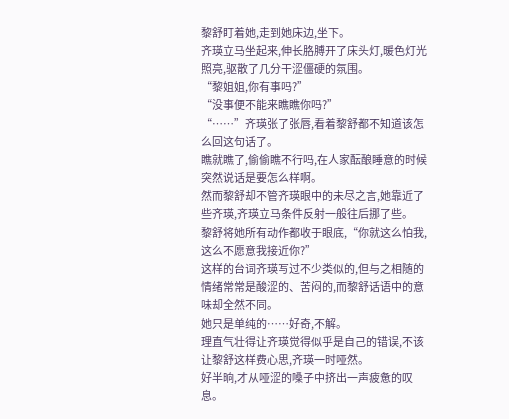黎舒盯着她,走到她床边,坐下。
齐瑛立马坐起来,伸长胳膊开了床头灯,暖色灯光照亮,驱散了几分干涩僵硬的氛围。
“黎姐姐,你有事吗?”
“没事便不能来瞧瞧你吗?”
“……”齐瑛张了张唇,看着黎舒都不知道该怎么回这句话了。
瞧就瞧了,偷偷瞧不行吗,在人家酝酿睡意的时候突然说话是要怎么样啊。
然而黎舒却不管齐瑛眼中的未尽之言,她靠近了些齐瑛,齐瑛立马条件反射一般往后挪了些。
黎舒将她所有动作都收于眼底,“你就这么怕我,这么不愿意我接近你?”
这样的台词齐瑛写过不少类似的,但与之相随的情绪常常是酸涩的、苦闷的,而黎舒话语中的意味却全然不同。
她只是单纯的……好奇,不解。
理直气壮得让齐瑛觉得似乎是自己的错误,不该让黎舒这样费心思,齐瑛一时哑然。
好半晌,才从哑涩的嗓子中挤出一声疲惫的叹息。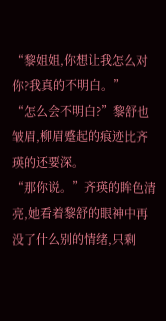“黎姐姐,你想让我怎么对你?我真的不明白。”
“怎么会不明白?”黎舒也皱眉,柳眉蹙起的痕迹比齐瑛的还要深。
“那你说。”齐瑛的眸色清亮,她看着黎舒的眼神中再没了什么别的情绪,只剩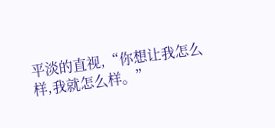平淡的直视,“你想让我怎么样,我就怎么样。”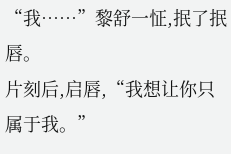“我……”黎舒一怔,抿了抿唇。
片刻后,启唇,“我想让你只属于我。”